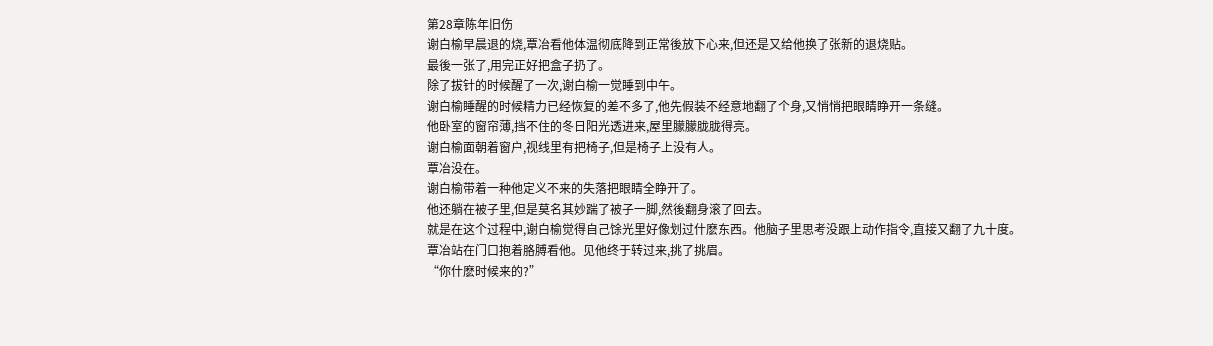第28章陈年旧伤
谢白榆早晨退的烧,覃冶看他体温彻底降到正常後放下心来,但还是又给他换了张新的退烧贴。
最後一张了,用完正好把盒子扔了。
除了拔针的时候醒了一次,谢白榆一觉睡到中午。
谢白榆睡醒的时候精力已经恢复的差不多了,他先假装不经意地翻了个身,又悄悄把眼睛睁开一条缝。
他卧室的窗帘薄,挡不住的冬日阳光透进来,屋里朦朦胧胧得亮。
谢白榆面朝着窗户,视线里有把椅子,但是椅子上没有人。
覃冶没在。
谢白榆带着一种他定义不来的失落把眼睛全睁开了。
他还躺在被子里,但是莫名其妙踹了被子一脚,然後翻身滚了回去。
就是在这个过程中,谢白榆觉得自己馀光里好像划过什麽东西。他脑子里思考没跟上动作指令,直接又翻了九十度。
覃冶站在门口抱着胳膊看他。见他终于转过来,挑了挑眉。
“你什麽时候来的?”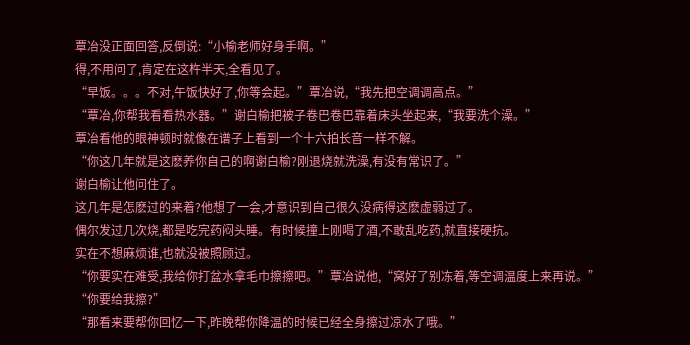覃冶没正面回答,反倒说:“小榆老师好身手啊。”
得,不用问了,肯定在这杵半天,全看见了。
“早饭。。。不对,午饭快好了,你等会起。”覃冶说,“我先把空调调高点。”
“覃冶,你帮我看看热水器。”谢白榆把被子卷巴卷巴靠着床头坐起来,“我要洗个澡。”
覃冶看他的眼神顿时就像在谱子上看到一个十六拍长音一样不解。
“你这几年就是这麽养你自己的啊谢白榆?刚退烧就洗澡,有没有常识了。”
谢白榆让他问住了。
这几年是怎麽过的来着?他想了一会,才意识到自己很久没病得这麽虚弱过了。
偶尔发过几次烧,都是吃完药闷头睡。有时候撞上刚喝了酒,不敢乱吃药,就直接硬抗。
实在不想麻烦谁,也就没被照顾过。
“你要实在难受,我给你打盆水拿毛巾擦擦吧。”覃冶说他,“窝好了别冻着,等空调温度上来再说。”
“你要给我擦?”
“那看来要帮你回忆一下,昨晚帮你降温的时候已经全身擦过凉水了哦。”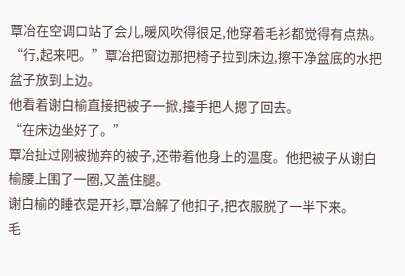覃冶在空调口站了会儿,暖风吹得很足,他穿着毛衫都觉得有点热。
“行,起来吧。”覃冶把窗边那把椅子拉到床边,擦干净盆底的水把盆子放到上边。
他看着谢白榆直接把被子一掀,擡手把人摁了回去。
“在床边坐好了。”
覃冶扯过刚被抛弃的被子,还带着他身上的温度。他把被子从谢白榆腰上围了一圈,又盖住腿。
谢白榆的睡衣是开衫,覃冶解了他扣子,把衣服脱了一半下来。
毛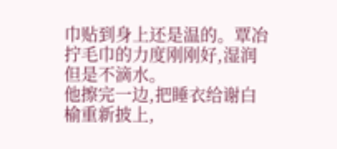巾贴到身上还是温的。覃冶拧毛巾的力度刚刚好,湿润但是不滴水。
他擦完一边,把睡衣给谢白榆重新披上,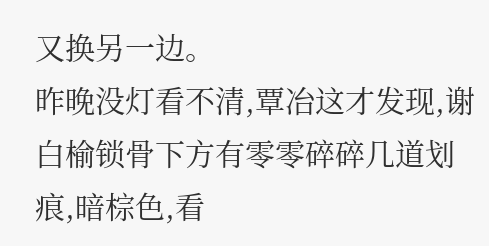又换另一边。
昨晚没灯看不清,覃冶这才发现,谢白榆锁骨下方有零零碎碎几道划痕,暗棕色,看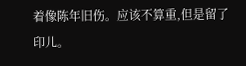着像陈年旧伤。应该不算重,但是留了印儿。